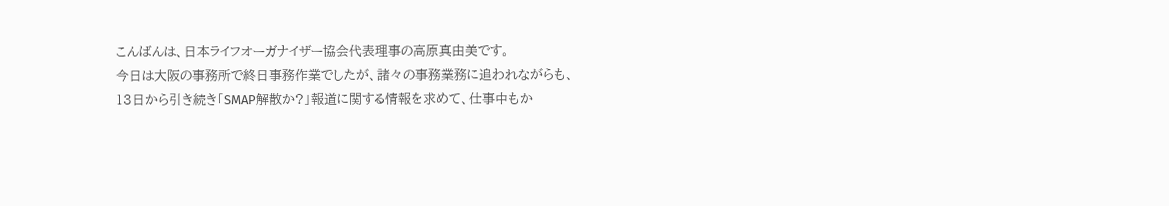こんばんは、日本ライフオーガナイザー協会代表理事の高原真由美です。
今日は大阪の事務所で終日事務作業でしたが、諸々の事務業務に追われながらも、13日から引き続き「SMAP解散か?」報道に関する情報を求めて、仕事中もか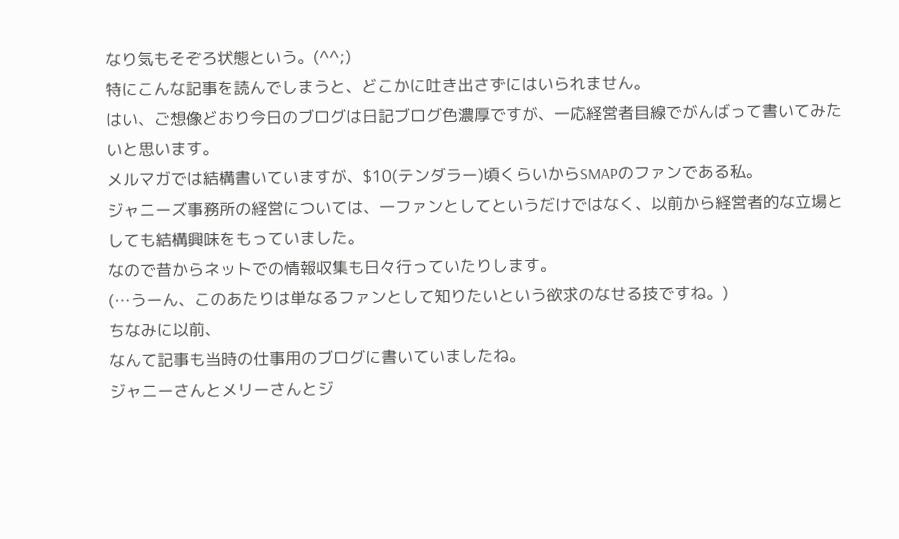なり気もそぞろ状態という。(^^;)
特にこんな記事を読んでしまうと、どこかに吐き出さずにはいられません。
はい、ご想像どおり今日のブログは日記ブログ色濃厚ですが、一応経営者目線でがんばって書いてみたいと思います。
メルマガでは結構書いていますが、$10(テンダラー)頃くらいからSMAPのファンである私。
ジャニーズ事務所の経営については、一ファンとしてというだけではなく、以前から経営者的な立場としても結構興味をもっていました。
なので昔からネットでの情報収集も日々行っていたりします。
(…うーん、このあたりは単なるファンとして知りたいという欲求のなせる技ですね。)
ちなみに以前、
なんて記事も当時の仕事用のブログに書いていましたね。
ジャニーさんとメリーさんとジ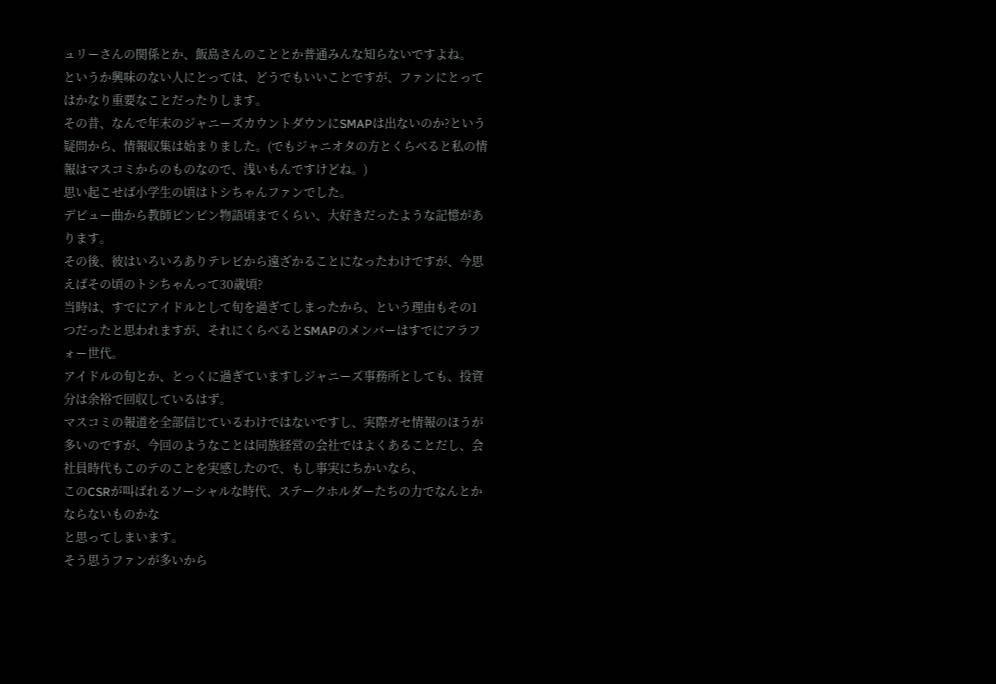ュリーさんの関係とか、飯島さんのこととか普通みんな知らないですよね。
というか興味のない人にとっては、どうでもいいことですが、ファンにとってはかなり重要なことだったりします。
その昔、なんで年末のジャニーズカウントダウンにSMAPは出ないのか?という疑問から、情報収集は始まりました。(でもジャニオタの方とくらべると私の情報はマスコミからのものなので、浅いもんですけどね。)
思い起こせば小学生の頃はトシちゃんファンでした。
デビュー曲から教師ビンビン物語頃までくらい、大好きだったような記憶があります。
その後、彼はいろいろありテレビから遠ざかることになったわけですが、今思えばその頃のトシちゃんって30歳頃?
当時は、すでにアイドルとして旬を過ぎてしまったから、という理由もその1つだったと思われますが、それにくらべるとSMAPのメンバーはすでにアラフォー世代。
アイドルの旬とか、とっくに過ぎていますしジャニーズ事務所としても、投資分は余裕で回収しているはず。
マスコミの報道を全部信じているわけではないですし、実際ガセ情報のほうが多いのですが、今回のようなことは同族経営の会社ではよくあることだし、会社員時代もこのテのことを実感したので、もし事実にちかいなら、
このCSRが叫ばれるソーシャルな時代、ステークホルダーたちの力でなんとかならないものかな
と思ってしまいます。
そう思うファンが多いから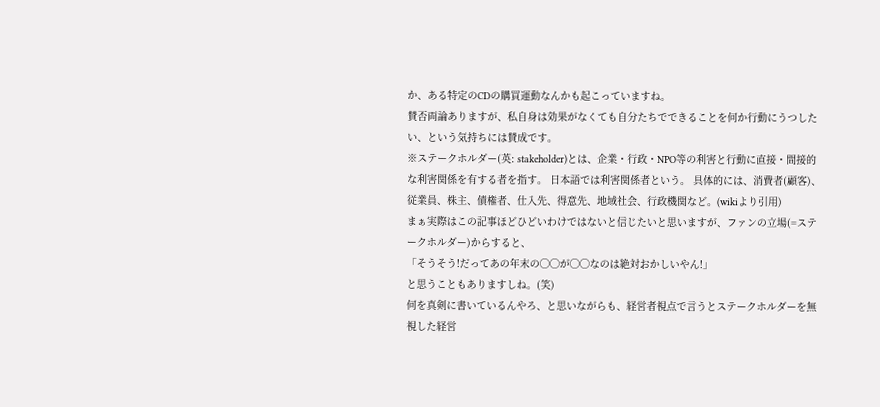か、ある特定のCDの購買運動なんかも起こっていますね。
賛否両論ありますが、私自身は効果がなくても自分たちでできることを何か行動にうつしたい、という気持ちには賛成です。
※ステークホルダー(英: stakeholder)とは、企業・行政・NPO等の利害と行動に直接・間接的な利害関係を有する者を指す。 日本語では利害関係者という。 具体的には、消費者(顧客)、従業員、株主、債権者、仕入先、得意先、地域社会、行政機関など。(wikiより引用)
まぁ実際はこの記事ほどひどいわけではないと信じたいと思いますが、ファンの立場(=ステークホルダー)からすると、
「そうそう!だってあの年末の◯◯が◯◯なのは絶対おかしいやん!」
と思うこともありますしね。(笑)
何を真剣に書いているんやろ、と思いながらも、経営者視点で言うとステークホルダーを無視した経営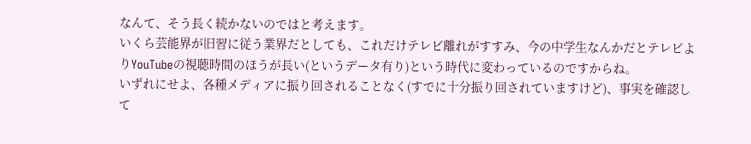なんて、そう長く続かないのではと考えます。
いくら芸能界が旧習に従う業界だとしても、これだけテレビ離れがすすみ、今の中学生なんかだとテレビよりYouTubeの視聴時間のほうが長い(というデータ有り)という時代に変わっているのですからね。
いずれにせよ、各種メディアに振り回されることなく(すでに十分振り回されていますけど)、事実を確認して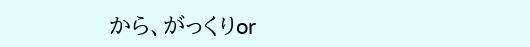から、がっくりor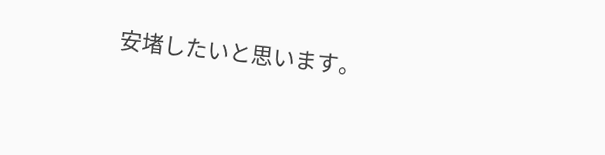安堵したいと思います。